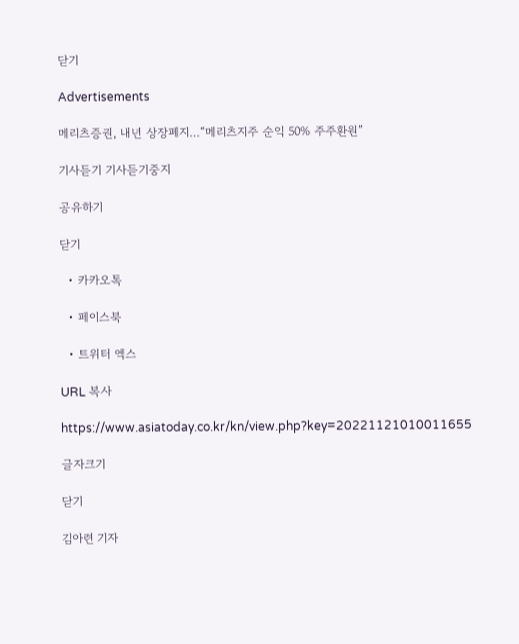닫기

Advertisements

메리츠증권, 내년 상장폐지…“메리츠지주 순익 50% 주주환원”

기사듣기 기사듣기중지

공유하기

닫기

  • 카카오톡

  • 페이스북

  • 트위터 엑스

URL 복사

https://www.asiatoday.co.kr/kn/view.php?key=20221121010011655

글자크기

닫기

김아련 기자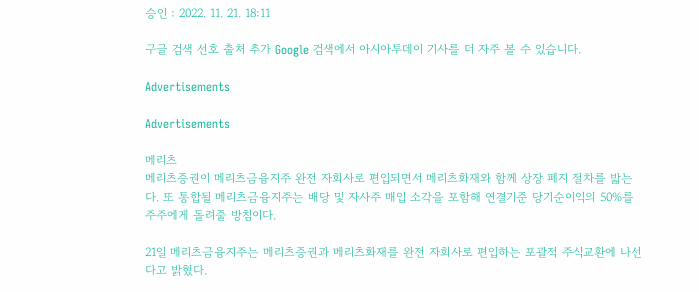승인 : 2022. 11. 21. 18:11

구글 검색 선호 출처 추가 Google 검색에서 아시아투데이 기사를 더 자주 볼 수 있습니다.

Advertisements

Advertisements

메리츠
메리츠증권이 메리츠금융지주 완전 자회사로 편입되면서 메리츠화재와 함께 상장 폐지 절차를 밟는다. 또 통합될 메리츠금융지주는 배당 및 자사주 매입 소각을 포함해 연결기준 당기순이익의 50%를 주주에게 돌려줄 방침이다.

21일 메리츠금융지주는 메리츠증권과 메리츠화재를 완전 자회사로 편입하는 포괄적 주식교환에 나선다고 밝혔다.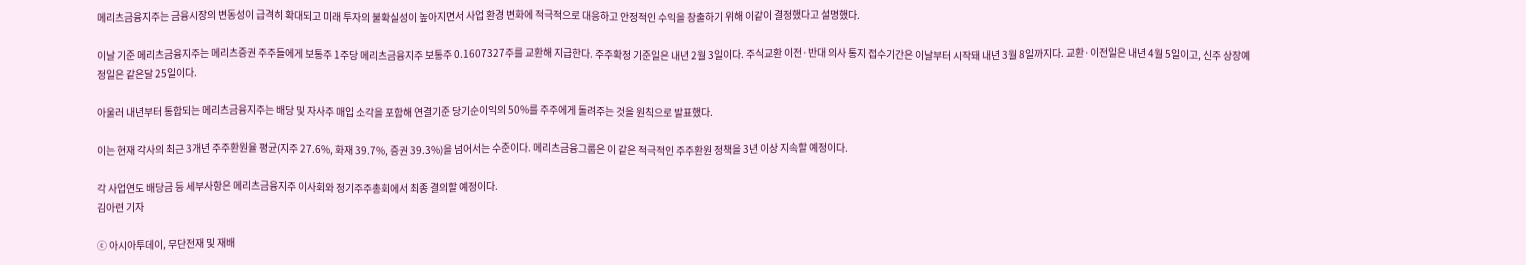메리츠금융지주는 금융시장의 변동성이 급격히 확대되고 미래 투자의 불확실성이 높아지면서 사업 환경 변화에 적극적으로 대응하고 안정적인 수익을 창출하기 위해 이같이 결정했다고 설명했다.

이날 기준 메리츠금융지주는 메리츠증권 주주들에게 보통주 1주당 메리츠금융지주 보통주 0.1607327주를 교환해 지급한다. 주주확정 기준일은 내년 2월 3일이다. 주식교환 이전·반대 의사 통지 접수기간은 이날부터 시작돼 내년 3월 8일까지다. 교환·이전일은 내년 4월 5일이고, 신주 상장예정일은 같은달 25일이다.

아울러 내년부터 통합되는 메리츠금융지주는 배당 및 자사주 매입 소각을 포함해 연결기준 당기순이익의 50%를 주주에게 돌려주는 것을 원칙으로 발표했다.

이는 현재 각사의 최근 3개년 주주환원율 평균(지주 27.6%, 화재 39.7%, 증권 39.3%)을 넘어서는 수준이다. 메리츠금융그룹은 이 같은 적극적인 주주환원 정책을 3년 이상 지속할 예정이다.

각 사업연도 배당금 등 세부사항은 메리츠금융지주 이사회와 정기주주총회에서 최종 결의할 예정이다.
김아련 기자

ⓒ 아시아투데이, 무단전재 및 재배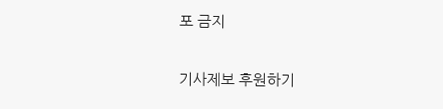포 금지

기사제보 후원하기